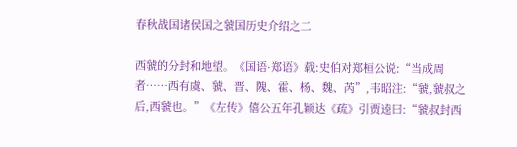春秋战国诸侯国之虢国历史介绍之二

西虢的分封和地望。《国语·郑语》载:史伯对郑桓公说:“当成周者……西有虞、虢、晋、隗、霍、杨、魏、芮”,韦昭注:“虢,虢叔之后,西虢也。”《左传》僖公五年孔颖达《疏》引贾逵曰:“虢叔封西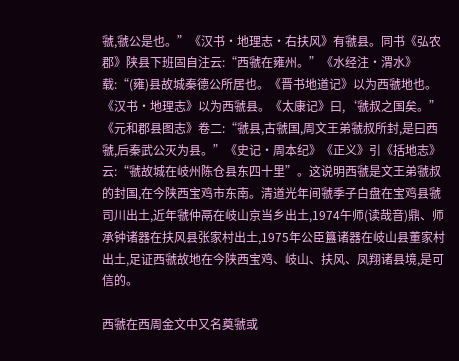虢,虢公是也。”《汉书·地理志·右扶风》有虢县。同书《弘农郡》陕县下班固自注云:“西虢在雍州。”《水经注·渭水》载:“(雍)县故城秦德公所居也。《晋书地道记》以为西虢地也。《汉书·地理志》以为西虢县。《太康记》曰,‘虢叔之国矣。”《元和郡县图志》卷二:“虢县,古虢国,周文王弟虢叔所封,是曰西虢,后秦武公灭为县。”《史记·周本纪》《正义》引《括地志》云:“虢故城在岐州陈仓县东四十里”。这说明西虢是文王弟虢叔的封国,在今陕西宝鸡市东南。清道光年间虢季子白盘在宝鸡县虢司川出土,近年虢仲鬲在岐山京当乡出土,1974午师(读哉音)鼎、师承钟诸器在扶风县张家村出土,1975年公臣簋诸器在岐山县董家村出土,足证西虢故地在今陕西宝鸡、岐山、扶风、凤翔诸县境,是可信的。

西虢在西周金文中又名奠虢或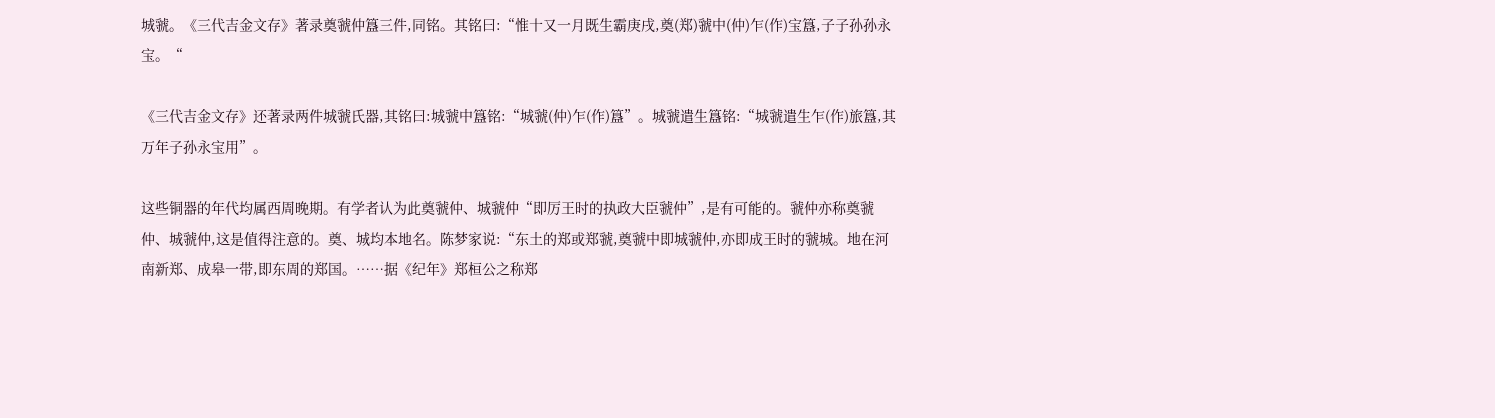城虢。《三代吉金文存》著录奠虢仲簋三件,同铭。其铭曰:“惟十又一月既生霸庚戌,奠(郑)虢中(仲)乍(作)宝簋,子子孙孙永宝。“

《三代吉金文存》还著录两件城虢氏器,其铭曰:城虢中簋铭:“城虢(仲)乍(作)簋”。城虢遣生簋铭:“城虢遣生乍(作)旅簋,其万年子孙永宝用”。

这些铜器的年代均属西周晚期。有学者认为此奠虢仲、城虢仲“即厉王时的执政大臣虢仲”,是有可能的。虢仲亦称奠虢仲、城虢仲,这是值得注意的。奠、城均本地名。陈梦家说:“东土的郑或郑虢,奠虢中即城虢仲,亦即成王时的虢城。地在河南新郑、成皋一带,即东周的郑国。……据《纪年》郑桓公之称郑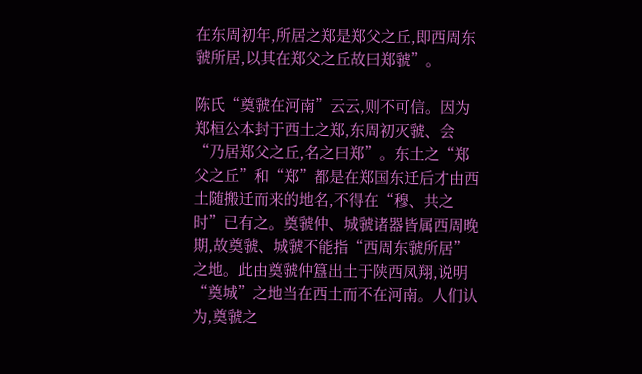在东周初年,所居之郑是郑父之丘,即西周东虢所居,以其在郑父之丘故曰郑虢”。

陈氏“奠虢在河南”云云,则不可信。因为郑桓公本封于西土之郑,东周初灭虢、会“乃居郑父之丘,名之曰郑”。东土之“郑父之丘”和“郑”都是在郑国东迁后才由西土随搬迁而来的地名,不得在“穆、共之时”已有之。奠虢仲、城虢诸器皆属西周晚期,故奠虢、城虢不能指“西周东虢所居”之地。此由奠虢仲簋出土于陕西凤翔,说明“奠城”之地当在西土而不在河南。人们认为,奠虢之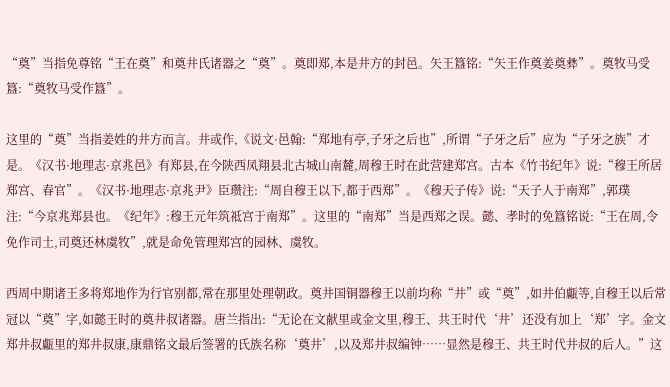“奠”当指免尊铭“王在奠”和奠井氏诸器之“奠”。奠即郑,本是井方的封邑。矢王簋铭:“矢王作奠姜奠彝”。奠牧马受簋:“奠牧马受作簋”。

这里的“奠”当指姜姓的井方而言。井或作,《说文·邑翰:“郑地有亭,子牙之后也”,所谓“子牙之后”应为“子牙之族”才是。《汉书·地理志·京兆邑》有郑县,在今陕西凤翔县北古城山南麓,周穆王时在此营建郑宫。古本《竹书纪年》说:“穆王所居郑宫、春官”。《汉书·地理志·京兆尹》臣瓒注:“周自穆王以下,都于西郑”。《穆天子传》说:“天子人于南郑”,郭璞注:“今京兆郑县也。《纪年》:穆王元年筑祗宫于南郑”。这里的“南郑”当是西郑之误。懿、孝时的免簋铭说:“王在周,令免作司土,司奠还林虞牧”,就是命免管理郑宫的园林、虞牧。

西周中期诸王多将郑地作为行官别都,常在那里处理朝政。奠井国铜器穆王以前均称“井”或“奠”,如井伯甗等,自穆王以后常冠以“奠”字,如懿王时的奠井叔诸器。唐兰指出:“无论在文献里或金文里,穆王、共王时代‘井’还没有加上‘郑’字。金文郑井叔甗里的郑井叔康,康鼎铭文最后签署的氏族名称‘奠井’,以及郑井叔编钟……显然是穆王、共王时代井叔的后人。”这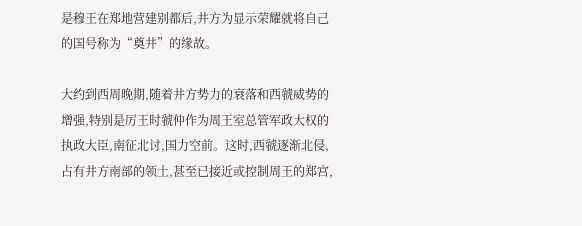是穆王在郑地营建别都后,井方为显示荣耀就将自己的国号称为“奠井”的缘故。

大约到西周晚期,随着井方势力的衰落和西虢威势的增强,特别是厉王时虢仲作为周王室总管军政大权的执政大臣,南征北讨,国力空前。这时,西虢逐渐北侵,占有井方南部的领土,甚至已接近或控制周王的郑宫,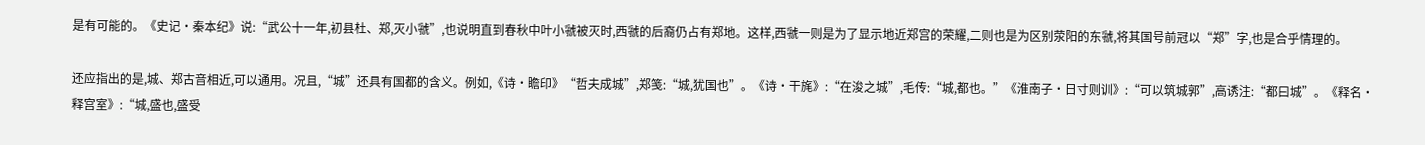是有可能的。《史记·秦本纪》说:“武公十一年,初县杜、郑,灭小虢”,也说明直到春秋中叶小虢被灭时,西虢的后裔仍占有郑地。这样,西虢一则是为了显示地近郑宫的荣耀,二则也是为区别荥阳的东虢,将其国号前冠以“郑”字,也是合乎情理的。

还应指出的是,城、郑古音相近,可以通用。况且,“城”还具有国都的含义。例如,《诗·瞻印》“哲夫成城”,郑笺:“城,犹国也”。《诗·干旄》:“在浚之城”,毛传:“城,都也。”《淮南子·日寸则训》:“可以筑城郭”,高诱注:“都曰城”。《释名·释宫室》:“城,盛也,盛受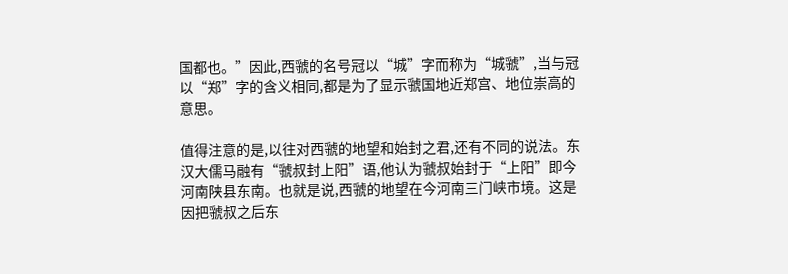国都也。”因此,西虢的名号冠以“城”字而称为“城虢”,当与冠以“郑”字的含义相同,都是为了显示虢国地近郑宫、地位崇高的意思。

值得注意的是,以往对西虢的地望和始封之君,还有不同的说法。东汉大儒马融有“虢叔封上阳”语,他认为虢叔始封于“上阳”即今河南陕县东南。也就是说,西虢的地望在今河南三门峡市境。这是因把虢叔之后东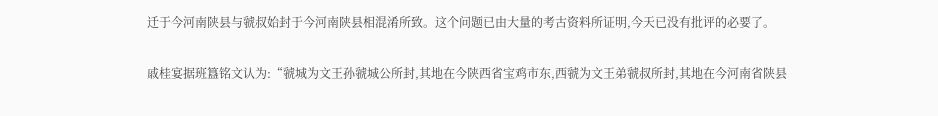迁于今河南陕县与虢叔始封于今河南陕县相混淆所致。这个问题已由大量的考古资料所证明,今天已没有批评的必要了。

戚桂宴据班簋铭文认为:“虢城为文王孙虢城公所封,其地在今陕西省宝鸡市东,西虢为文王弟虢叔所封,其地在今河南省陕县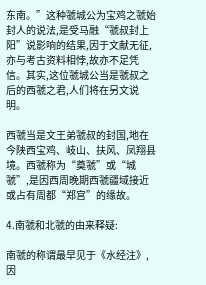东南。”这种虢城公为宝鸡之虢始封人的说法,是受马融“虢叔封上阳”说影响的结果,因于文献无征,亦与考古资料相悖,故亦不足凭信。其实,这位虢城公当是虢叔之后的西虢之君,人们将在另文说明。

西虢当是文王弟虢叔的封国,地在今陕西宝鸡、岐山、扶风、凤翔县境。西虢称为“奠虢”或“城虢”,是因西周晚期西虢疆域接近或占有周都“郑宫”的缘故。

4.南虢和北虢的由来释疑:

南虢的称谓最早见于《水经注》,因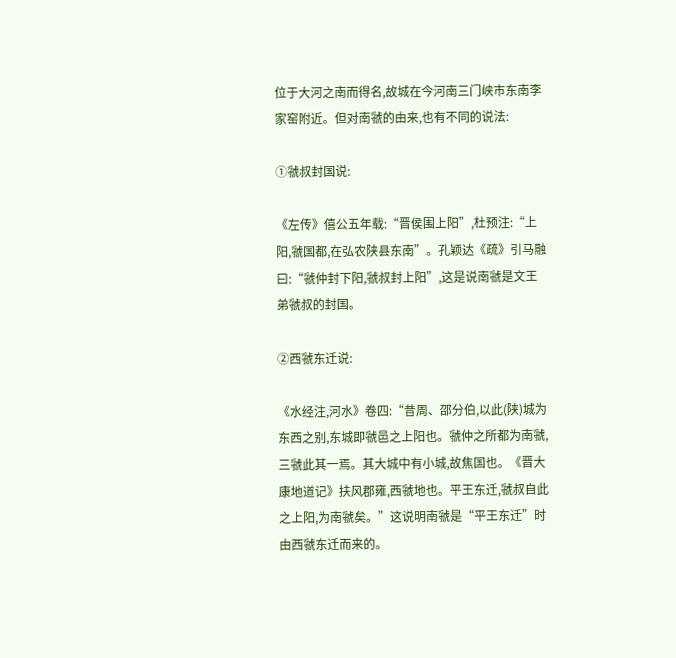位于大河之南而得名,故城在今河南三门峡市东南李家窑附近。但对南虢的由来,也有不同的说法:

①虢叔封国说:

《左传》僖公五年载:“晋侯围上阳”,杜预注:“上阳,虢国都,在弘农陕县东南”。孔颖达《疏》引马融曰:“虢仲封下阳,虢叔封上阳”,这是说南虢是文王弟虢叔的封国。

②西虢东迁说:

《水经注,河水》卷四:“昔周、邵分伯,以此(陕)城为东西之别,东城即虢邑之上阳也。虢仲之所都为南虢,三虢此其一焉。其大城中有小城,故焦国也。《晋大康地道记》扶风郡雍,西虢地也。平王东迁,虢叔自此之上阳,为南虢矣。”这说明南虢是“平王东迁”时由西虢东迁而来的。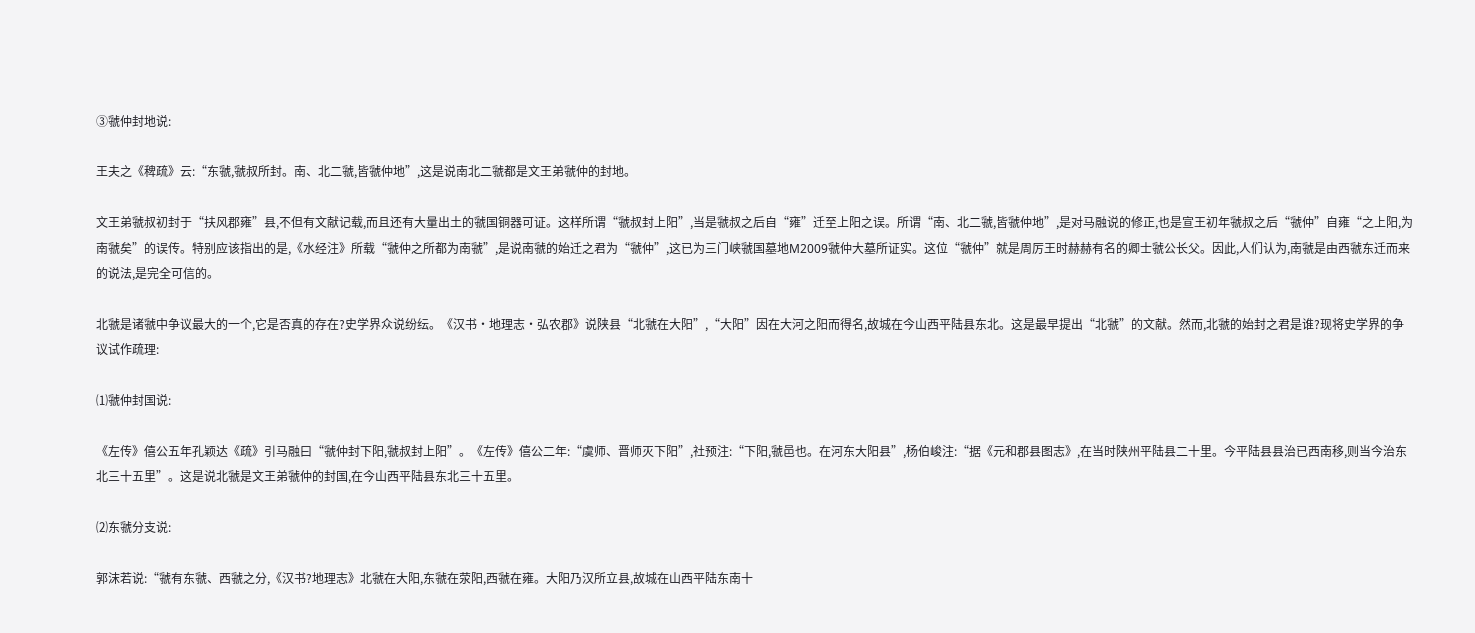③虢仲封地说:

王夫之《稗疏》云:“东虢,虢叔所封。南、北二虢,皆虢仲地”,这是说南北二虢都是文王弟虢仲的封地。

文王弟虢叔初封于“扶风郡雍”县,不但有文献记载,而且还有大量出土的虢国铜器可证。这样所谓“虢叔封上阳”,当是虢叔之后自“雍”迁至上阳之误。所谓“南、北二虢,皆虢仲地”,是对马融说的修正,也是宣王初年虢叔之后“虢仲”自雍“之上阳,为南虢矣”的误传。特别应该指出的是,《水经注》所载“虢仲之所都为南虢”,是说南虢的始迁之君为“虢仲”,这已为三门峡虢国墓地M2009虢仲大墓所证实。这位“虢仲”就是周厉王时赫赫有名的卿士虢公长父。因此,人们认为,南虢是由西虢东迁而来的说法,是完全可信的。

北虢是诸虢中争议最大的一个,它是否真的存在?史学界众说纷纭。《汉书·地理志·弘农郡》说陕县“北虢在大阳”,“大阳”因在大河之阳而得名,故城在今山西平陆县东北。这是最早提出“北虢”的文献。然而,北虢的始封之君是谁?现将史学界的争议试作疏理:

⑴虢仲封国说:

《左传》僖公五年孔颖达《疏》引马融曰“虢仲封下阳,虢叔封上阳”。《左传》僖公二年:“虞师、晋师灭下阳”,社预注:“下阳,虢邑也。在河东大阳县”,杨伯峻注:“据《元和郡县图志》,在当时陕州平陆县二十里。今平陆县县治已西南移,则当今治东北三十五里”。这是说北虢是文王弟虢仲的封国,在今山西平陆县东北三十五里。

⑵东虢分支说:

郭沫若说:“虢有东虢、西虢之分,《汉书?地理志》北虢在大阳,东虢在荥阳,西虢在雍。大阳乃汉所立县,故城在山西平陆东南十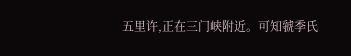五里许,正在三门峡附近。可知虢季氏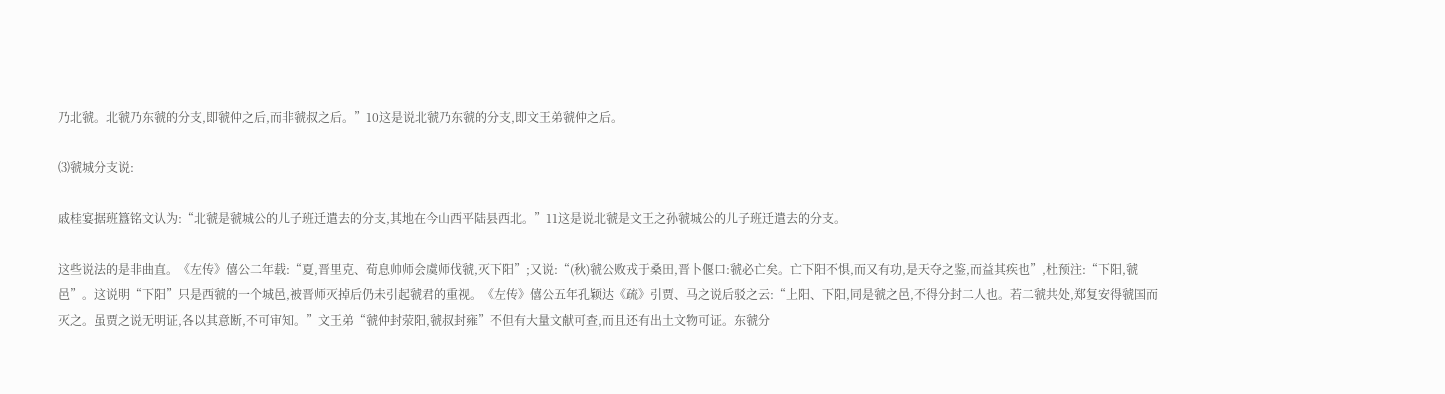乃北虢。北虢乃东虢的分支,即虢仲之后,而非虢叔之后。”10这是说北虢乃东虢的分支,即文王弟虢仲之后。

⑶虢城分支说:

戚桂宴据班簋铭文认为:“北虢是虢城公的儿子班迁遣去的分支,其地在今山西平陆县西北。”11这是说北虢是文王之孙虢城公的儿子班迁遣去的分支。

这些说法的是非曲直。《左传》僖公二年载:“夏,晋里克、荀息帅师会虞师伐虢,灭下阳”;又说:“(秋)虢公败戎于桑田,晋卜偃口:虢必亡矣。亡下阳不惧,而又有功,是天夺之鉴,而益其疾也”,杜预注:“下阳,虢邑”。这说明“下阳”只是西虢的一个城邑,被晋师灭掉后仍未引起虢君的重视。《左传》僖公五年孔颖达《疏》引贾、马之说后驳之云:“上阳、下阳,同是虢之邑,不得分封二人也。若二虢共处,郑复安得虢国而灭之。虽贾之说无明证,各以其意断,不可审知。”文王弟“虢仲封荥阳,虢叔封雍”不但有大量文献可查,而且还有出土文物可证。东虢分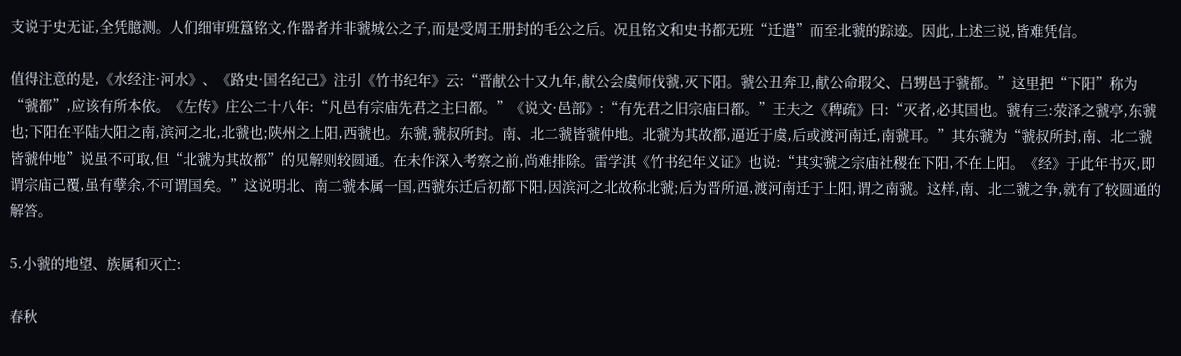支说于史无证,全凭臆测。人们细审班簋铭文,作器者并非虢城公之子,而是受周王册封的毛公之后。况且铭文和史书都无班“迁遣”而至北虢的踪迹。因此,上述三说,皆难凭信。

值得注意的是,《水经注·河水》、《路史·国名纪己》注引《竹书纪年》云:“晋献公十又九年,献公会虞师伐虢,灭下阳。虢公丑奔卫,献公命瑕父、吕甥邑于虢都。”这里把“下阳”称为“虢都”,应该有所本依。《左传》庄公二十八年:“凡邑有宗庙先君之主曰都。”《说文·邑部》:“有先君之旧宗庙曰都。”王夫之《稗疏》曰:“灭者,必其国也。虢有三:荥泽之虢亭,东虢也;下阳在平陆大阳之南,滨河之北,北虢也;陕州之上阳,西虢也。东虢,虢叔所封。南、北二虢皆虢仲地。北虢为其故都,逼近于虞,后或渡河南迁,南虢耳。”其东虢为“虢叔所封,南、北二虢皆虢仲地”说虽不可取,但“北虢为其故都”的见解则较圆通。在未作深入考察之前,尚难排除。雷学淇《竹书纪年义证》也说:“其实虢之宗庙社稷在下阳,不在上阳。《经》于此年书灭,即谓宗庙己覆,虽有孽余,不可谓国矣。”这说明北、南二虢本属一国,西虢东迁后初都下阳,因滨河之北故称北虢;后为晋所逼,渡河南迁于上阳,谓之南虢。这样,南、北二虢之争,就有了较圆通的解答。

5.小虢的地望、族属和灭亡:

春秋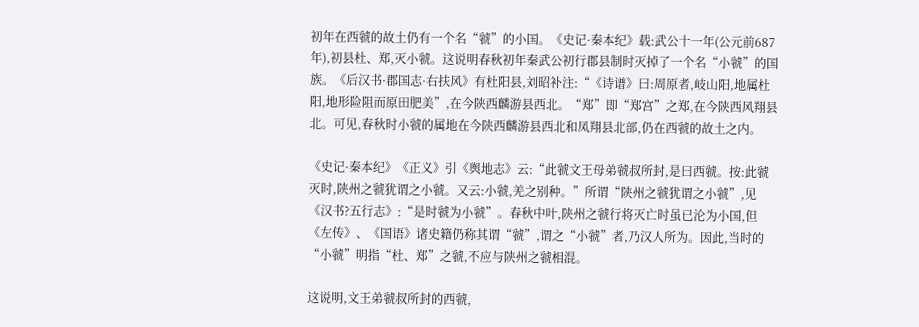初年在西虢的故土仍有一个名“虢”的小国。《史记·秦本纪》载:武公十一年(公元前687年),初县杜、郑,灭小虢。这说明春秋初年秦武公初行郡县制时灭掉了一个名“小虢”的国族。《后汉书·郡国志·右扶风》有杜阳县,刘昭补注:“《诗谱》曰:周原者,岐山阳,地属杜阳,地形险阻而原田肥美”,在今陕西麟游县西北。“郑”即“郑宫”之郑,在今陕西风翔县北。可见,春秋时小虢的属地在今陕西麟游县西北和凤翔县北部,仍在西虢的故土之内。

《史记·秦本纪》《正义》引《舆地志》云:“此虢文王母弟虢叔所封,是曰西虢。按:此虢灭时,陕州之虢犹谓之小虢。又云:小虢,羌之别种。”所谓“陕州之虢犹谓之小虢”,见《汉书?五行志》:“是时虢为小虢”。春秋中叶,陕州之虢行将灭亡时虽已沦为小国,但《左传》、《国语》诸史籍仍称其谓“虢”,谓之“小虢”者,乃汉人所为。因此,当时的“小虢”明指“杜、郑”之虢,不应与陕州之虢相混。

这说明,文王弟虢叔所封的西虢,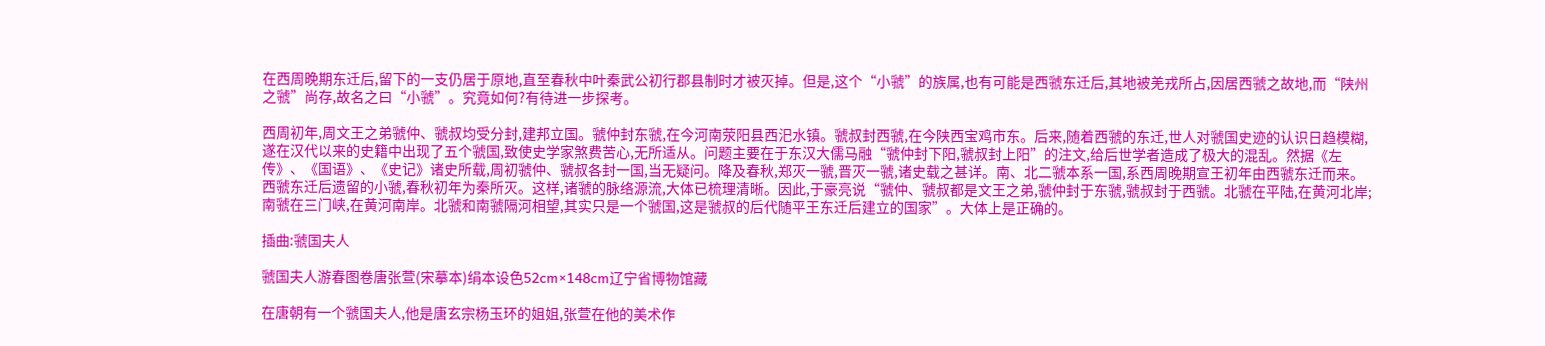在西周晚期东迁后,留下的一支仍居于原地,直至春秋中叶秦武公初行郡县制时才被灭掉。但是,这个“小虢”的族属,也有可能是西虢东迁后,其地被羌戎所占,因居西虢之故地,而“陕州之虢”尚存,故名之曰“小虢”。究竟如何?有待进一步探考。

西周初年,周文王之弟虢仲、虢叔均受分封,建邦立国。虢仲封东虢,在今河南荥阳县西汜水镇。虢叔封西虢,在今陕西宝鸡市东。后来,随着西虢的东迁,世人对虢国史迹的认识日趋模糊,遂在汉代以来的史籍中出现了五个虢国,致使史学家煞费苦心,无所适从。问题主要在于东汉大儒马融“虢仲封下阳,虢叔封上阳”的注文,给后世学者造成了极大的混乱。然据《左传》、《国语》、《史记》诸史所载,周初虢仲、虢叔各封一国,当无疑问。降及春秋,郑灭一虢,晋灭一虢,诸史载之甚详。南、北二虢本系一国,系西周晚期宣王初年由西虢东迁而来。西虢东迁后遗留的小虢,春秋初年为秦所灭。这样,诸虢的脉络源流,大体已梳理清晰。因此,于豪亮说“虢仲、虢叔都是文王之弟,虢仲封于东虢,虢叔封于西虢。北虢在平陆,在黄河北岸;南虢在三门峡,在黄河南岸。北虢和南虢隔河相望,其实只是一个虢国,这是虢叔的后代随平王东迁后建立的国家”。大体上是正确的。

插曲:虢国夫人

虢国夫人游春图卷唐张萱(宋摹本)绢本设色52cm×148cm辽宁省博物馆藏

在唐朝有一个虢国夫人,他是唐玄宗杨玉环的姐姐,张萱在他的美术作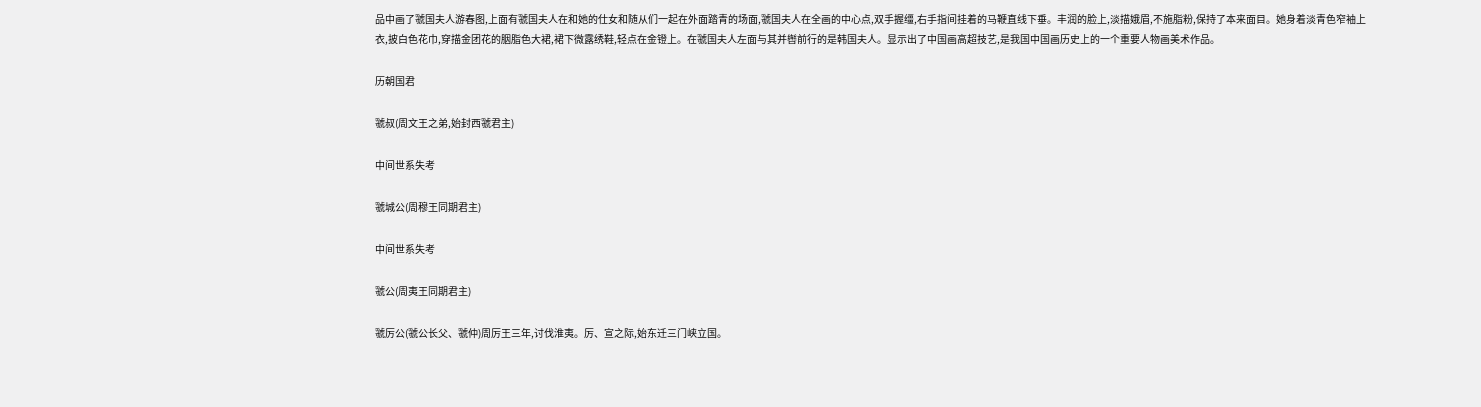品中画了虢国夫人游春图,上面有虢国夫人在和她的仕女和随从们一起在外面踏青的场面,虢国夫人在全画的中心点,双手握缰,右手指间挂着的马鞭直线下垂。丰润的脸上,淡描娥眉,不施脂粉,保持了本来面目。她身着淡青色窄袖上衣,披白色花巾,穿描金团花的胭脂色大裙,裙下微露绣鞋,轻点在金镫上。在虢国夫人左面与其并辔前行的是韩国夫人。显示出了中国画高超技艺,是我国中国画历史上的一个重要人物画美术作品。

历朝国君

虢叔(周文王之弟,始封西虢君主)

中间世系失考

虢城公(周穆王同期君主)

中间世系失考

虢公(周夷王同期君主)

虢厉公(虢公长父、虢仲)周厉王三年,讨伐淮夷。厉、宣之际,始东迁三门峡立国。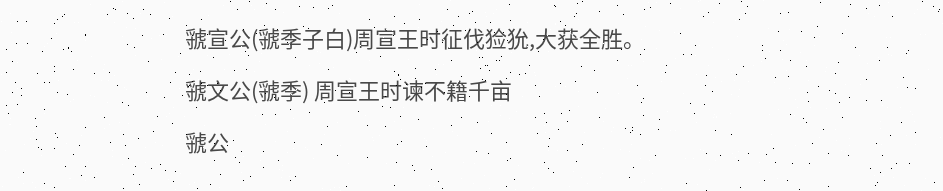虢宣公(虢季子白)周宣王时征伐猃狁,大获全胜。

虢文公(虢季) 周宣王时谏不籍千亩

虢公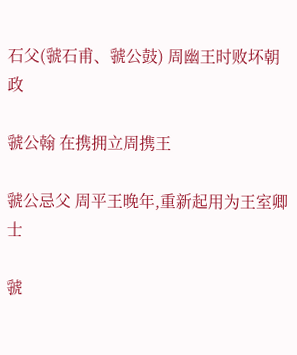石父(虢石甫、虢公鼓) 周幽王时败坏朝政

虢公翰 在携拥立周携王

虢公忌父 周平王晚年,重新起用为王室卿士

虢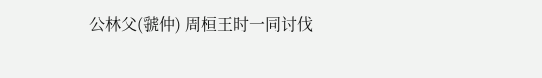公林父(虢仲) 周桓王时一同讨伐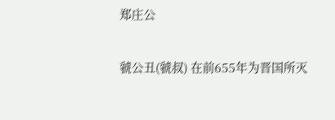郑庄公

虢公丑(虢叔) 在前655年为晋国所灭